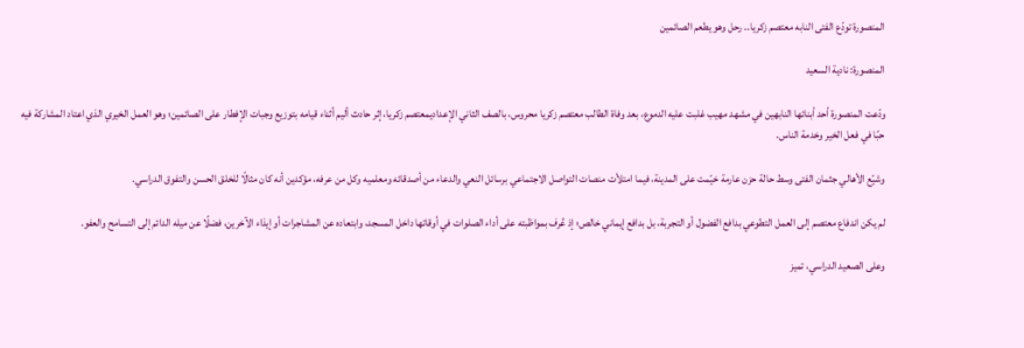المنصورة تودّع الفتى النابه معتصم زكريا.. رحل وهو يطعم الصائمين

المنصورة: نادية السعيد

ودّعت المنصورة أحد أبنائها النابهين في مشهد مهيب غلبت عليه الدموع، بعد وفاة الطالب معتصم زكريا محروس، بالصف الثاني الإعداديمعتصم زكريا، إثر حادث أليم أثناء قيامه بتوزيع وجبات الإفطار على الصائمين؛ وهو العمل الخيري الذي اعتاد المشاركة فيه حبًا في فعل الخير وخدمة الناس.

وشيّع الأهالي جثمان الفتى وسط حالة حزن عارمة خيّمت على المدينة، فيما امتلأت منصات التواصل الاجتماعي برسائل النعي والدعاء من أصدقائه ومعلميه وكل من عرفه، مؤكدين أنه كان مثالًا للخلق الحسن والتفوق الدراسي.

لم يكن اندفاع معتصم إلى العمل التطوعي بدافع الفضول أو التجربة، بل بدافع إيماني خالص؛ إذ عُرف بمواظبته على أداء الصلوات في أوقاتها داخل المسجد، وابتعاده عن المشاجرات أو إيذاء الآخرين، فضلًا عن ميله الدائم إلى التسامح والعفو.

وعلى الصعيد الدراسي، تميز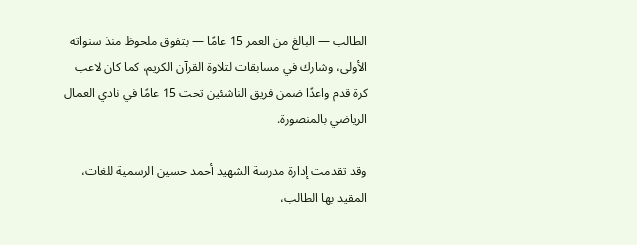الطالب — البالغ من العمر 15 عامًا — بتفوق ملحوظ منذ سنواته الأولى، وشارك في مسابقات لتلاوة القرآن الكريم، كما كان لاعب كرة قدم واعدًا ضمن فريق الناشئين تحت 15 عامًا في نادي العمال الرياضي بالمنصورة.

وقد تقدمت إدارة مدرسة الشهيد أحمد حسين الرسمية للغات، المقيد بها الطالب،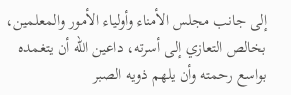إلى جانب مجلس الأمناء وأولياء الأمور والمعلمين، بخالص التعازي إلى أسرته، داعين الله أن يتغمده بواسع رحمته وأن يلهم ذويه الصبر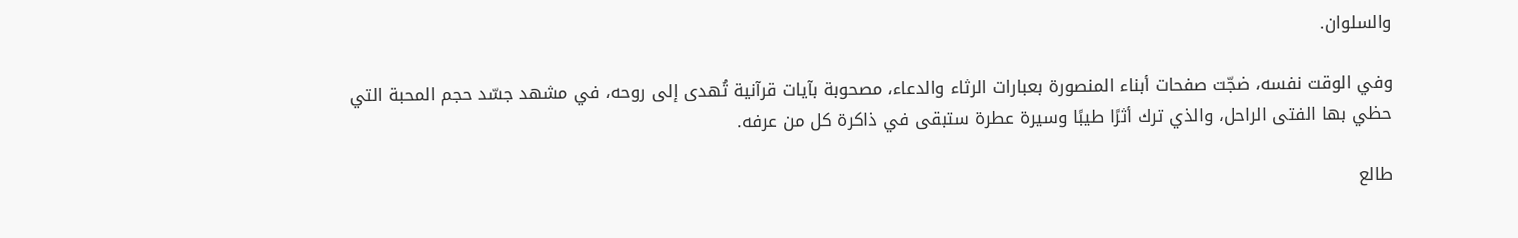والسلوان.

وفي الوقت نفسه، ضجّت صفحات أبناء المنصورة بعبارات الرثاء والدعاء، مصحوبة بآيات قرآنية تُهدى إلى روحه، في مشهد جسّد حجم المحبة التي حظي بها الفتى الراحل، والذي ترك أثرًا طيبًا وسيرة عطرة ستبقى في ذاكرة كل من عرفه.

طالع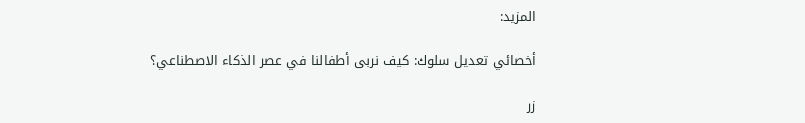المزيد:

أخصائي تعديل سلوك: كيف نربى أطفالنا في عصر الذكاء الاصطناعي؟

زر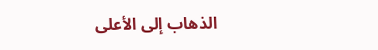الذهاب إلى الأعلى